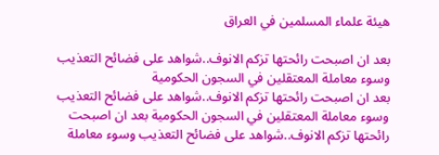هيئة علماء المسلمين في العراق

بعد ان اصبحت رائحتها تزكم الانوف..شواهد على فضائح التعذيب وسوء معاملة المعتقلين في السجون الحكومية
بعد ان اصبحت رائحتها تزكم الانوف..شواهد على فضائح التعذيب وسوء معاملة المعتقلين في السجون الحكومية بعد ان اصبحت رائحتها تزكم الانوف..شواهد على فضائح التعذيب وسوء معاملة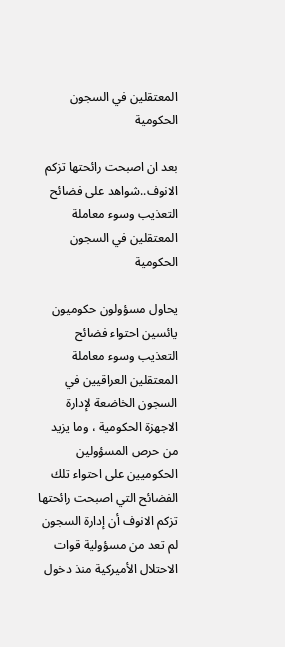المعتقلين في السجون الحكومية

بعد ان اصبحت رائحتها تزكم الانوف..شواهد على فضائح التعذيب وسوء معاملة المعتقلين في السجون الحكومية

يحاول مسؤولون حكوميون يائسين احتواء فضائح التعذيب وسوء معاملة المعتقلين العراقيين في السجون الخاضعة لإدارة الاجهزة الحكومية ، وما يزيد من حرص المسؤولين الحكوميين على احتواء تلك الفضائح التي اصبحت رائحتها تزكم الانوف أن إدارة السجون لم تعد من مسؤولية قوات الاحتلال الأميركية منذ دخول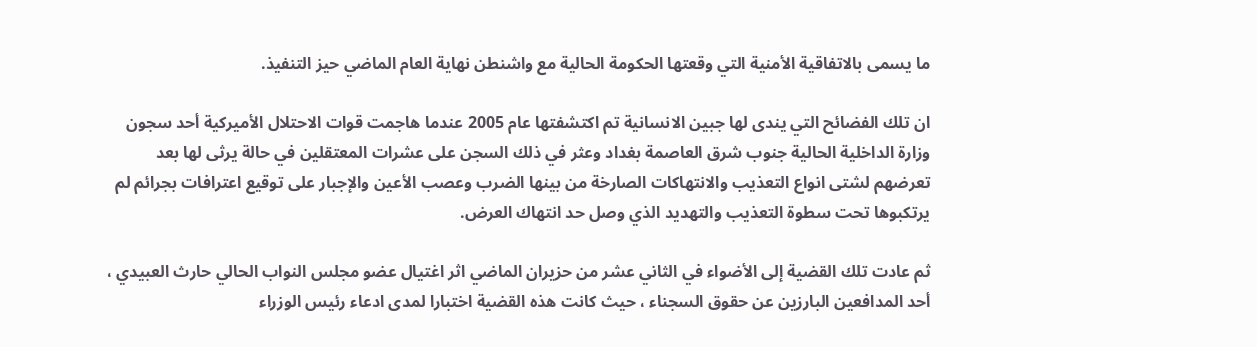ما يسمى بالاتفاقية الأمنية التي وقعتها الحكومة الحالية مع واشنطن نهاية العام الماضي حيز التنفيذ.

ان تلك الفضائح التي يندى لها جبين الانسانية تم اكتشفتها عام 2005 عندما هاجمت قوات الاحتلال الأميركية أحد سجون وزارة الداخلية الحالية جنوب شرق العاصمة بغداد وعثر في ذلك السجن على عشرات المعتقلين في حالة يرثى لها بعد تعرضهم لشتى انواع التعذيب والانتهاكات الصارخة من بينها الضرب وعصب الأعين والإجبار على توقيع اعترافات بجرائم لم يرتكبوها تحت سطوة التعذيب والتهديد الذي وصل حد انتهاك العرض.

ثم عادت تلك القضية إلى الأضواء في الثاني عشر من حزيران الماضي اثر اغتيال عضو مجلس النواب الحالي حارث العبيدي ، أحد المدافعين البارزين عن حقوق السجناء ، حيث كانت هذه القضية اختبارا لمدى ادعاء رئيس الوزراء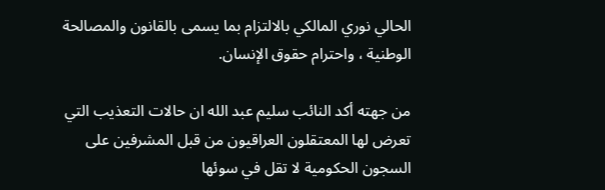الحالي نوري المالكي بالالتزام بما يسمى بالقانون والمصالحة الوطنية ، واحترام حقوق الإنسان.

من جهته أكد النائب سليم عبد الله ان حالات التعذيب التي تعرض لها المعتقلون العراقيون من قبل المشرفين على السجون الحكومية لا تقل في سوئها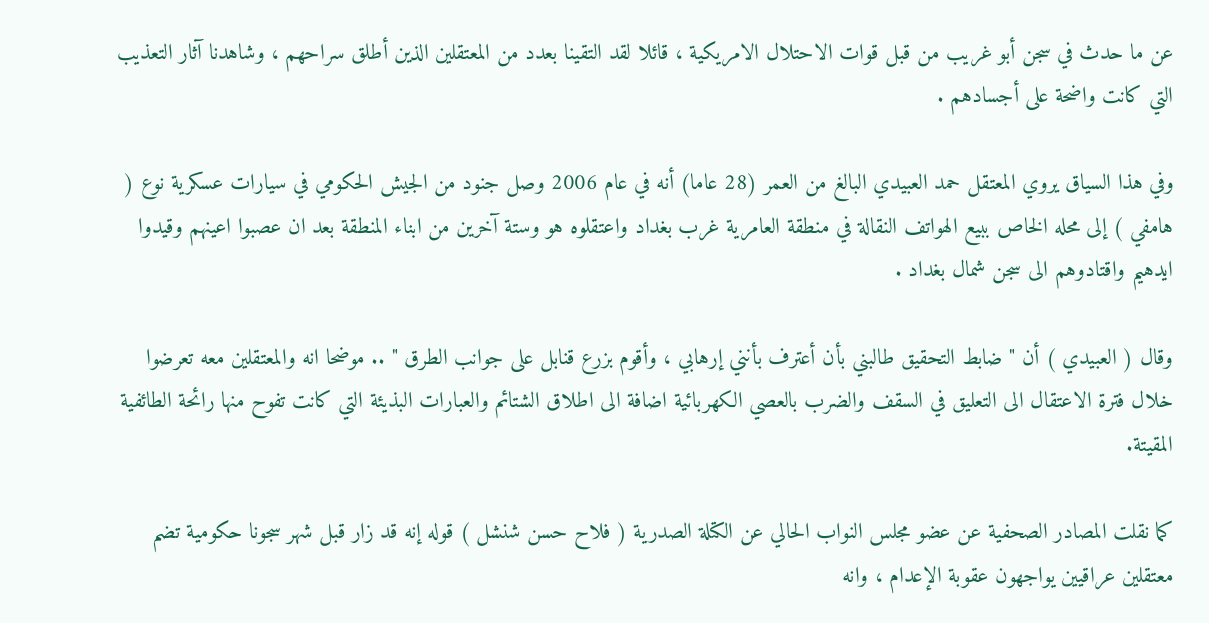عن ما حدث في سجن أبو غريب من قبل قوات الاحتلال الامريكية ، قائلا لقد التقينا بعدد من المعتقلين الذين أطلق سراحهم ، وشاهدنا آثار التعذيب التي كانت واضحة على أجسادهم .

وفي هذا السياق يروي المعتقل حمد العبيدي البالغ من العمر (28 عاما) أنه في عام 2006 وصل جنود من الجيش الحكومي في سيارات عسكرية نوع ( هامفي ) إلى محله الخاص ببيع الهواتف النقالة في منطقة العامرية غرب بغداد واعتقلوه هو وستة آخرين من ابناء المنطقة بعد ان عصبوا اعينهم وقيدوا ايدهيم واقتادوهم الى سجن شمال بغداد .

وقال ( العبيدي ) أن " ضابط التحقيق طالبني بأن أعترف بأنني إرهابي ، وأقوم بزرع قنابل على جوانب الطرق " .. موضحا انه والمعتقلين معه تعرضوا خلال فترة الاعتقال الى التعليق في السقف والضرب بالعصي الكهربائية اضافة الى اطلاق الشتائم والعبارات البذيئة التي كانت تفوح منها رائحة الطائفية المقيتة.

كما نقلت المصادر الصحفية عن عضو مجلس النواب الحالي عن الكتلة الصدرية ( فلاح حسن شنشل ) قوله إنه قد زار قبل شهر سجونا حكومية تضم معتقلين عراقيين يواجهون عقوبة الإعدام ، وانه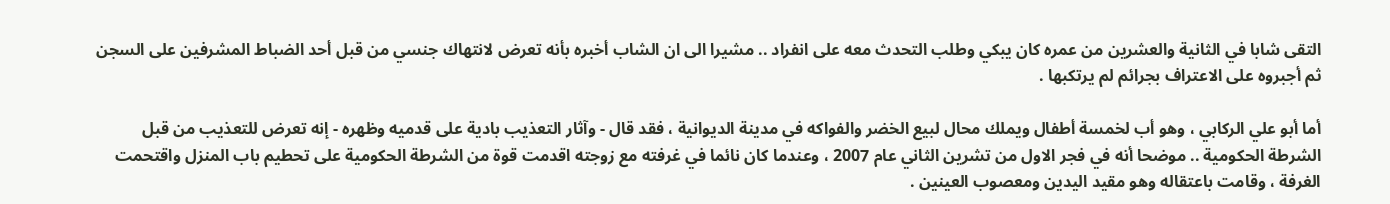التقى شابا في الثانية والعشرين من عمره كان يبكي وطلب التحدث معه على انفراد .. مشيرا الى ان الشاب أخبره بأنه تعرض لانتهاك جنسي من قبل أحد الضباط المشرفين على السجن ثم أجبروه على الاعتراف بجرائم لم يرتكبها .

أما أبو علي الركابي ، وهو أب لخمسة أطفال ويملك محال لبيع الخضر والفواكه في مدينة الديوانية ، فقد قال - وآثار التعذيب بادية على قدميه وظهره - إنه تعرض للتعذيب من قبل الشرطة الحكومية .. موضحا أنه في فجر الاول من تشرين الثاني عام 2007 ، وعندما كان نائما في غرفته مع زوجته اقدمت قوة من الشرطة الحكومية على تحطيم باب المنزل واقتحمت الغرفة ، وقامت باعتقاله وهو مقيد اليدين ومعصوب العينين .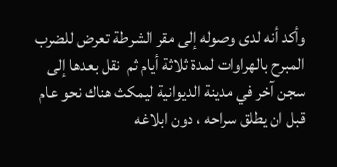وأكد أنه لدى وصوله إلى مقر الشرطة تعرض للضرب المبرح بالهراوات لمدة ثلاثة أيام ثم  نقل بعدها إلى سجن آخر في مدينة الديوانية ليمكث هناك نحو عام قبل ان يطلق سراحه ، دون ابلاغه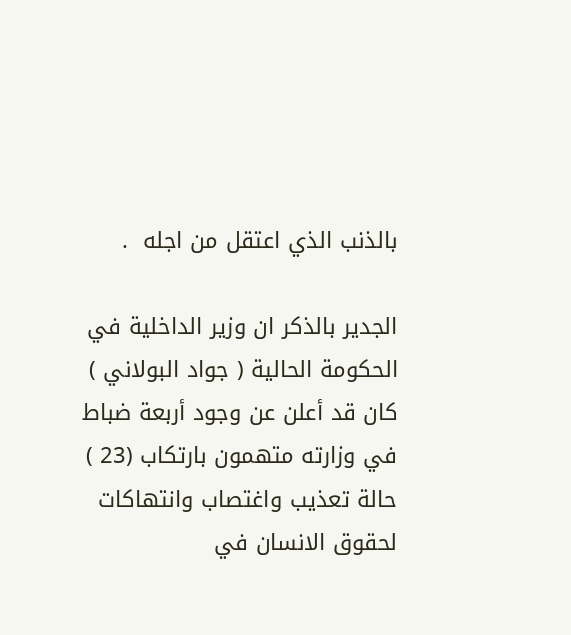بالذنب الذي اعتقل من اجله  .

الجدير بالذكر ان وزير الداخلية في الحكومة الحالية ( جواد البولاني ) كان قد أعلن عن وجود أربعة ضباط في وزارته متهمون بارتكاب (23 ) حالة تعذيب واغتصاب وانتهاكات لحقوق الانسان في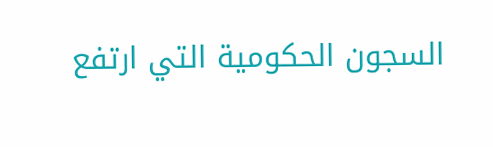السجون الحكومية التي ارتفع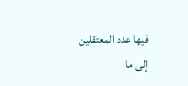فيها عدد المعتقلين إلى ما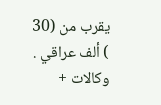يقرب من (30 ) ألف عراقي .
وكالات +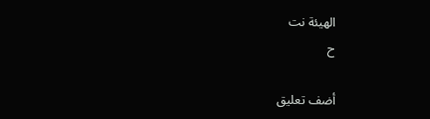الهيئة نت
ح

أضف تعليق